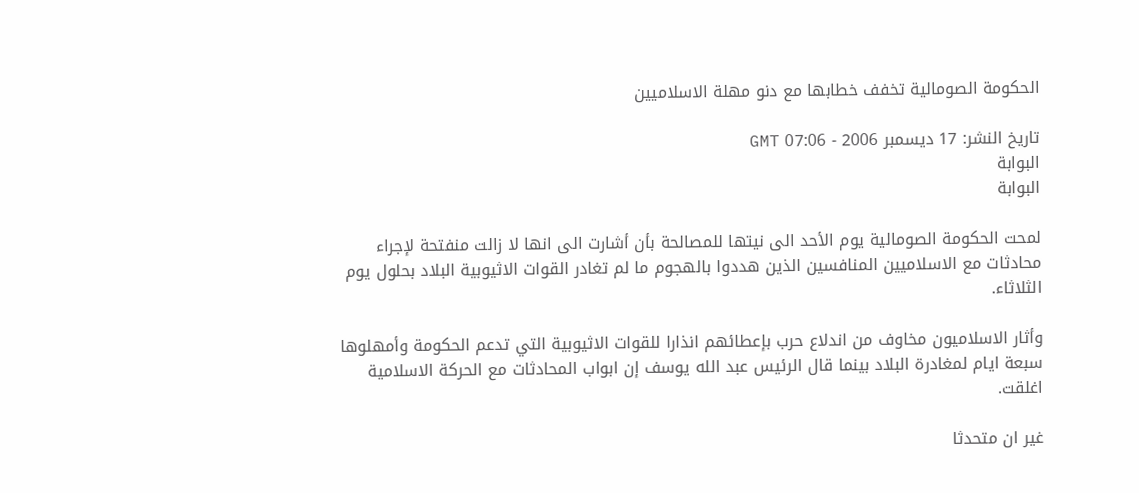الحكومة الصومالية تخفف خطابها مع دنو مهلة الاسلاميين

تاريخ النشر: 17 ديسمبر 2006 - 07:06 GMT
البوابة
البوابة

لمحت الحكومة الصومالية يوم الأحد الى نيتها للمصالحة بأن أشارت الى انها لا زالت منفتحة لإجراء محادثات مع الاسلاميين المنافسين الذين هددوا بالهجوم ما لم تغادر القوات الاثيوبية البلاد بحلول يوم الثلاثاء.

وأثار الاسلاميون مخاوف من اندلاع حرب بإعطائهم انذارا للقوات الاثيوبية التي تدعم الحكومة وأمهلوها سبعة ايام لمغادرة البلاد بينما قال الرئيس عبد الله يوسف إن ابواب المحادثات مع الحركة الاسلامية اغلقت.

غير ان متحدثا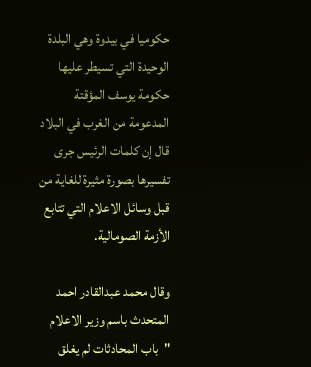حكوميا في بيدوة وهي البلدة الوحيدة التي تسيطر عليها حكومة يوسف المؤقتة المدعومة من الغرب في البلاد قال إن كلمات الرئيس جرى تفسيرها بصورة مثيرة للغاية من قبل وسائل الاعلام التي تتابع الأزمة الصومالية.

وقال محمد عبدالقادر احمد المتحدث باسم وزير الاعلام "باب المحادثات لم يغلق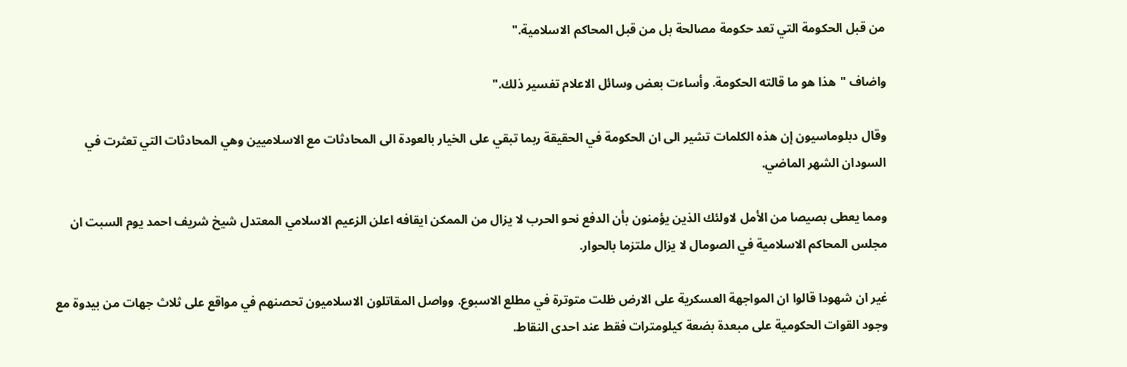من قبل الحكومة التي تعد حكومة مصالحة بل من قبل المحاكم الاسلامية."

واضاف "هذا هو ما قالته الحكومة. وأساءت بعض وسائل الاعلام تفسير ذلك."

وقال دبلوماسيون إن هذه الكلمات تشير الى ان الحكومة في الحقيقة ربما تبقي على الخيار بالعودة الى المحادثات مع الاسلاميين وهي المحادثات التي تعثرت في السودان الشهر الماضي.

ومما يعطى بصيصا من الأمل لاولئك الذين يؤمنون بأن الدفع نحو الحرب لا يزال من الممكن ايقافه اعلن الزعيم الاسلامي المعتدل شيخ شريف احمد يوم السبت ان مجلس المحاكم الاسلامية في الصومال لا يزال ملتزما بالحوار.

غير ان شهودا قالوا ان المواجهة العسكرية على الارض ظلت متوترة في مطلع الاسبوع. وواصل المقاتلون الاسلاميون تحصنهم في مواقع على ثلاث جهات من بيدوة مع وجود القوات الحكومية على مبعدة بضعة كيلومترات فقط عند احدى النقاط.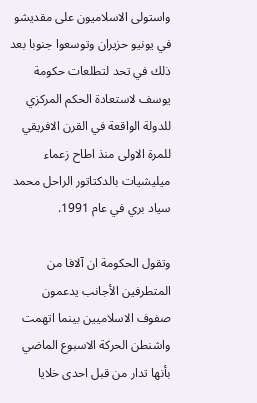واستولى الاسلاميون على مقديشو في يونيو حزيران وتوسعوا جنوبا بعد ذلك في تحد لتطلعات حكومة يوسف لاستعادة الحكم المركزي للدولة الواقعة في القرن الافريقي للمرة الاولى منذ اطاح زعماء ميليشيات بالدكتاتور الراحل محمد سياد بري في عام 1991.

وتقول الحكومة ان آلافا من المتطرفين الأجانب يدعمون صفوف الاسلاميين بينما اتهمت واشنطن الحركة الاسبوع الماضي بأنها تدار من قبل احدى خلايا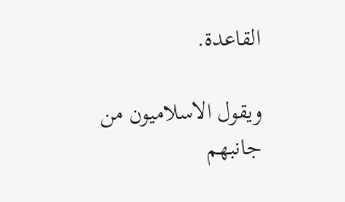القاعدة.

ويقول الاسلاميون من جانبهم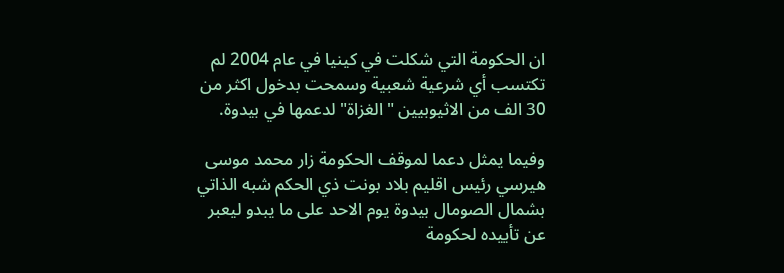ان الحكومة التي شكلت في كينيا في عام 2004 لم تكتسب أي شرعية شعبية وسمحت بدخول اكثر من 30 الف من الاثيوبيين "الغزاة" لدعمها في بيدوة.

وفيما يمثل دعما لموقف الحكومة زار محمد موسى هيرسي رئيس اقليم بلاد بونت ذي الحكم شبه الذاتي بشمال الصومال بيدوة يوم الاحد على ما يبدو ليعبر عن تأييده لحكومة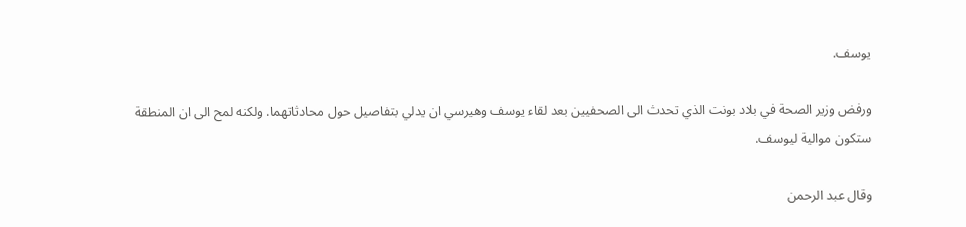يوسف.

ورفض وزير الصحة في بلاد بونت الذي تحدث الى الصحفيين بعد لقاء يوسف وهيرسي ان يدلي بتفاصيل حول محادثاتهما. ولكنه لمح الى ان المنطقة ستكون موالية ليوسف.

وقال عبد الرحمن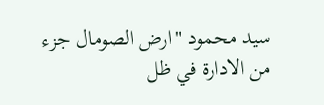سيد محمود "ارض الصومال جزء من الادارة في ظل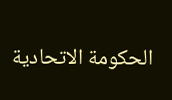الحكومة الاتحادية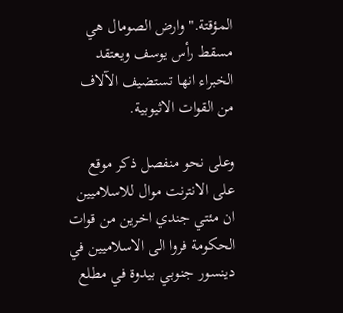المؤقتة." وارض الصومال هي مسقط رأس يوسف ويعتقد الخبراء انها تستضيف الآلاف من القوات الاثيوبية.

وعلى نحو منفصل ذكر موقع على الانترنت موال للاسلاميين ان مئتي جندي اخرين من قوات الحكومة فروا الى الاسلاميين في دينسور جنوبي بيدوة في مطلع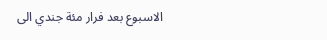الاسبوع بعد فرار مئة جندي الى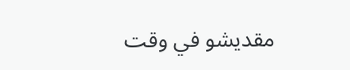مقديشو في وقت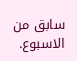سابق من الاسبوع.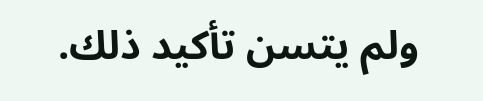ولم يتسن تأكيد ذلك.